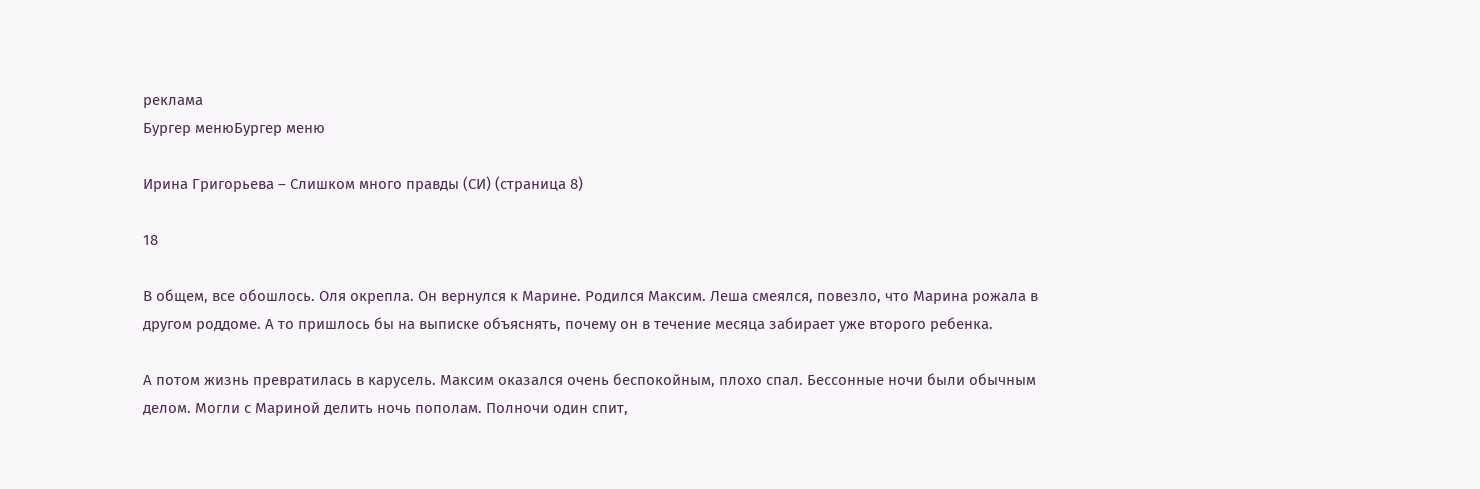реклама
Бургер менюБургер меню

Ирина Григорьева – Слишком много правды (СИ) (страница 8)

18

В общем, все обошлось. Оля окрепла. Он вернулся к Марине. Родился Максим. Леша смеялся, повезло, что Марина рожала в другом роддоме. А то пришлось бы на выписке объяснять, почему он в течение месяца забирает уже второго ребенка.

А потом жизнь превратилась в карусель. Максим оказался очень беспокойным, плохо спал. Бессонные ночи были обычным делом. Могли с Мариной делить ночь пополам. Полночи один спит,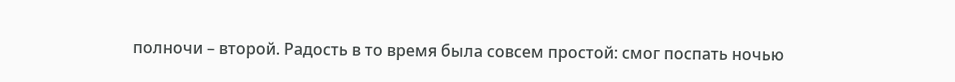полночи – второй. Радость в то время была совсем простой: смог поспать ночью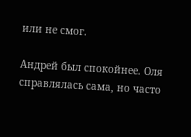или не смог.

Андрей был спокойнее. Оля справлялась сама, но часто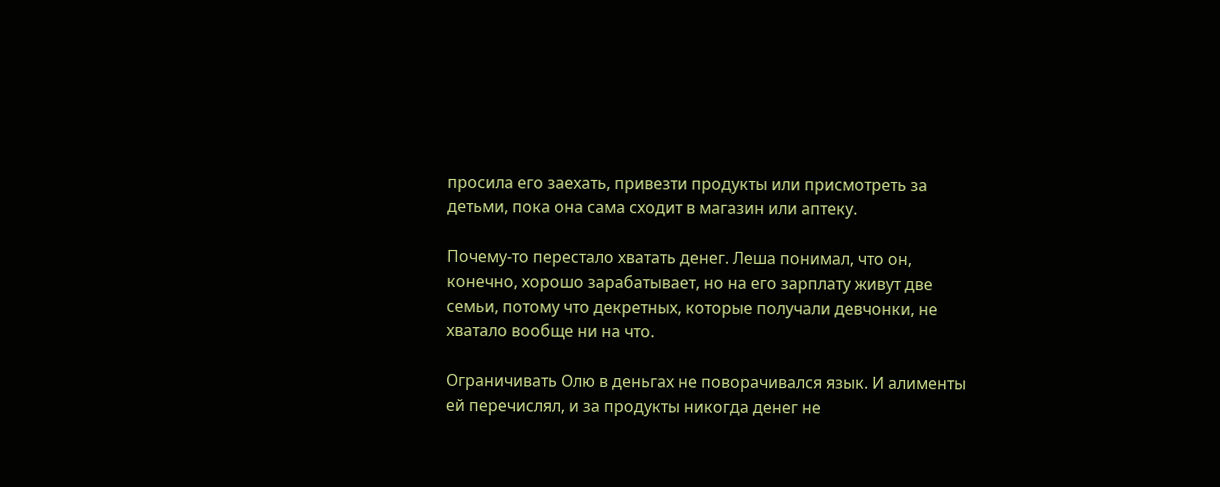просила его заехать, привезти продукты или присмотреть за детьми, пока она сама сходит в магазин или аптеку.

Почему-то перестало хватать денег. Леша понимал, что он, конечно, хорошо зарабатывает, но на его зарплату живут две семьи, потому что декретных, которые получали девчонки, не хватало вообще ни на что.

Ограничивать Олю в деньгах не поворачивался язык. И алименты ей перечислял, и за продукты никогда денег не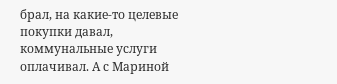брал, на какие-то целевые покупки давал, коммунальные услуги оплачивал. А с Мариной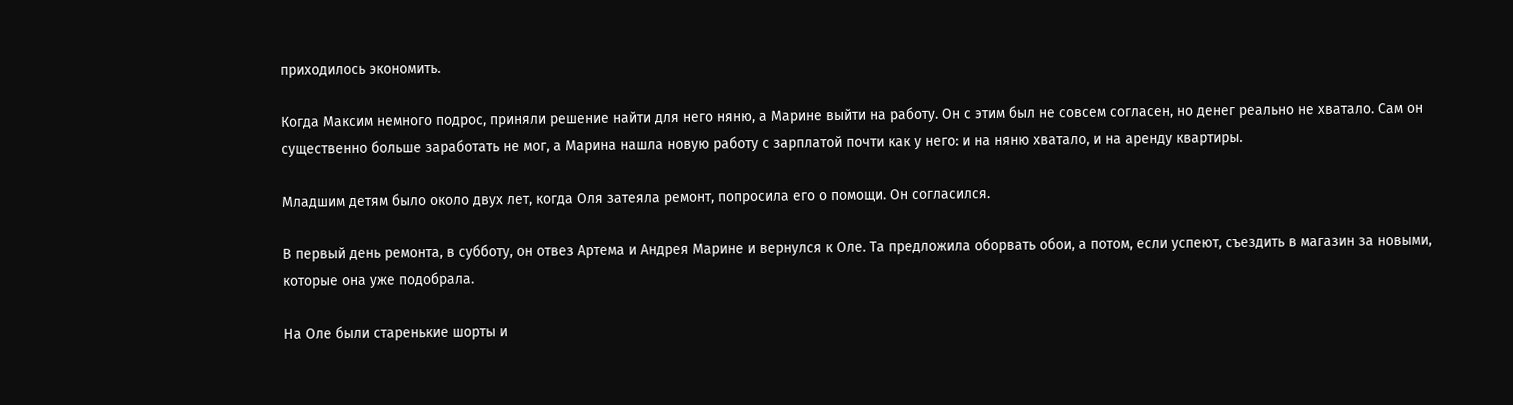приходилось экономить.

Когда Максим немного подрос, приняли решение найти для него няню, а Марине выйти на работу. Он с этим был не совсем согласен, но денег реально не хватало. Сам он существенно больше заработать не мог, а Марина нашла новую работу с зарплатой почти как у него: и на няню хватало, и на аренду квартиры.

Младшим детям было около двух лет, когда Оля затеяла ремонт, попросила его о помощи. Он согласился.

В первый день ремонта, в субботу, он отвез Артема и Андрея Марине и вернулся к Оле. Та предложила оборвать обои, а потом, если успеют, съездить в магазин за новыми, которые она уже подобрала.

На Оле были старенькие шорты и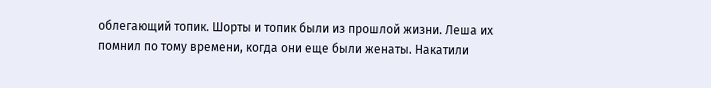облегающий топик. Шорты и топик были из прошлой жизни. Леша их помнил по тому времени, когда они еще были женаты. Накатили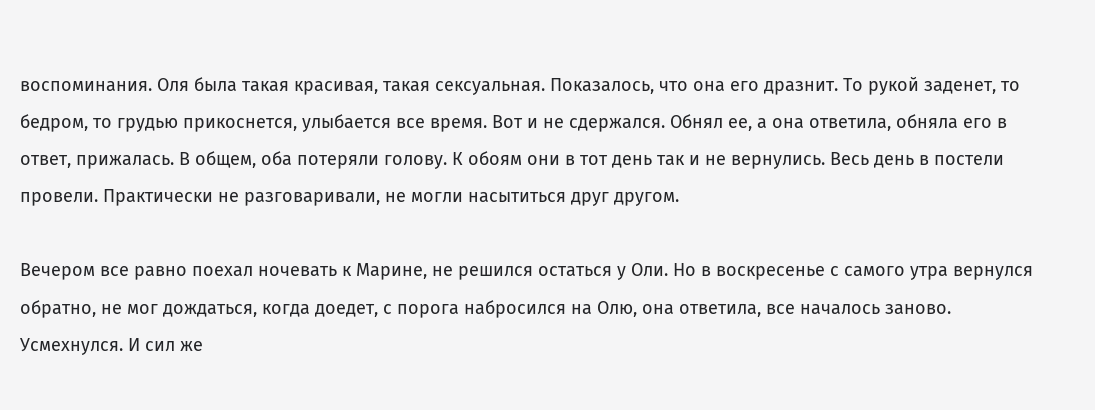воспоминания. Оля была такая красивая, такая сексуальная. Показалось, что она его дразнит. То рукой заденет, то бедром, то грудью прикоснется, улыбается все время. Вот и не сдержался. Обнял ее, а она ответила, обняла его в ответ, прижалась. В общем, оба потеряли голову. К обоям они в тот день так и не вернулись. Весь день в постели провели. Практически не разговаривали, не могли насытиться друг другом.

Вечером все равно поехал ночевать к Марине, не решился остаться у Оли. Но в воскресенье с самого утра вернулся обратно, не мог дождаться, когда доедет, с порога набросился на Олю, она ответила, все началось заново. Усмехнулся. И сил же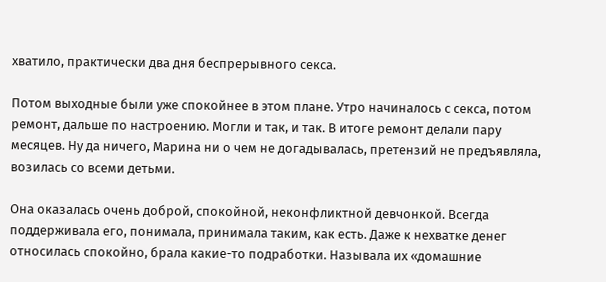хватило, практически два дня беспрерывного секса.

Потом выходные были уже спокойнее в этом плане. Утро начиналось с секса, потом ремонт, дальше по настроению. Могли и так, и так. В итоге ремонт делали пару месяцев. Ну да ничего, Марина ни о чем не догадывалась, претензий не предъявляла, возилась со всеми детьми.

Она оказалась очень доброй, спокойной, неконфликтной девчонкой. Всегда поддерживала его, понимала, принимала таким, как есть. Даже к нехватке денег относилась спокойно, брала какие-то подработки. Называла их «домашние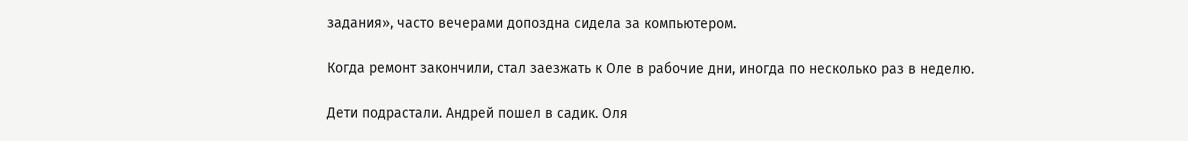задания», часто вечерами допоздна сидела за компьютером.

Когда ремонт закончили, стал заезжать к Оле в рабочие дни, иногда по несколько раз в неделю.

Дети подрастали. Андрей пошел в садик. Оля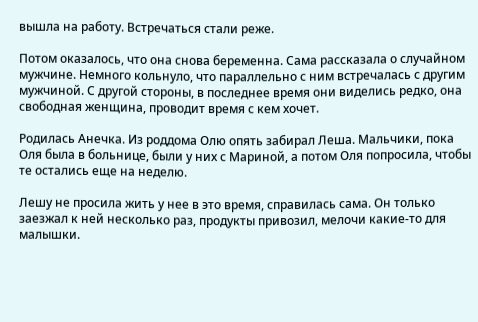вышла на работу. Встречаться стали реже.

Потом оказалось, что она снова беременна. Сама рассказала о случайном мужчине. Немного кольнуло, что параллельно с ним встречалась с другим мужчиной. С другой стороны, в последнее время они виделись редко, она свободная женщина, проводит время с кем хочет.

Родилась Анечка. Из роддома Олю опять забирал Леша. Мальчики, пока Оля была в больнице, были у них с Мариной, а потом Оля попросила, чтобы те остались еще на неделю.

Лешу не просила жить у нее в это время, справилась сама. Он только заезжал к ней несколько раз, продукты привозил, мелочи какие-то для малышки.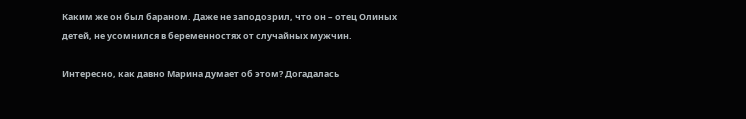Каким же он был бараном. Даже не заподозрил, что он – отец Олиных детей, не усомнился в беременностях от случайных мужчин.

Интересно, как давно Марина думает об этом? Догадалась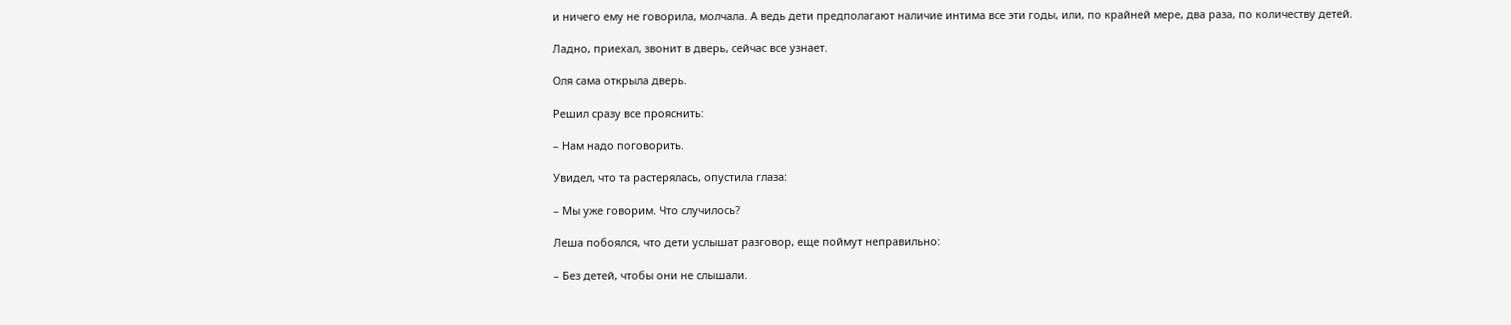и ничего ему не говорила, молчала. А ведь дети предполагают наличие интима все эти годы, или, по крайней мере, два раза, по количеству детей.

Ладно, приехал, звонит в дверь, сейчас все узнает.

Оля сама открыла дверь.

Решил сразу все прояснить:

– Нам надо поговорить.

Увидел, что та растерялась, опустила глаза:

– Мы уже говорим. Что случилось?

Леша побоялся, что дети услышат разговор, еще поймут неправильно:

– Без детей, чтобы они не слышали.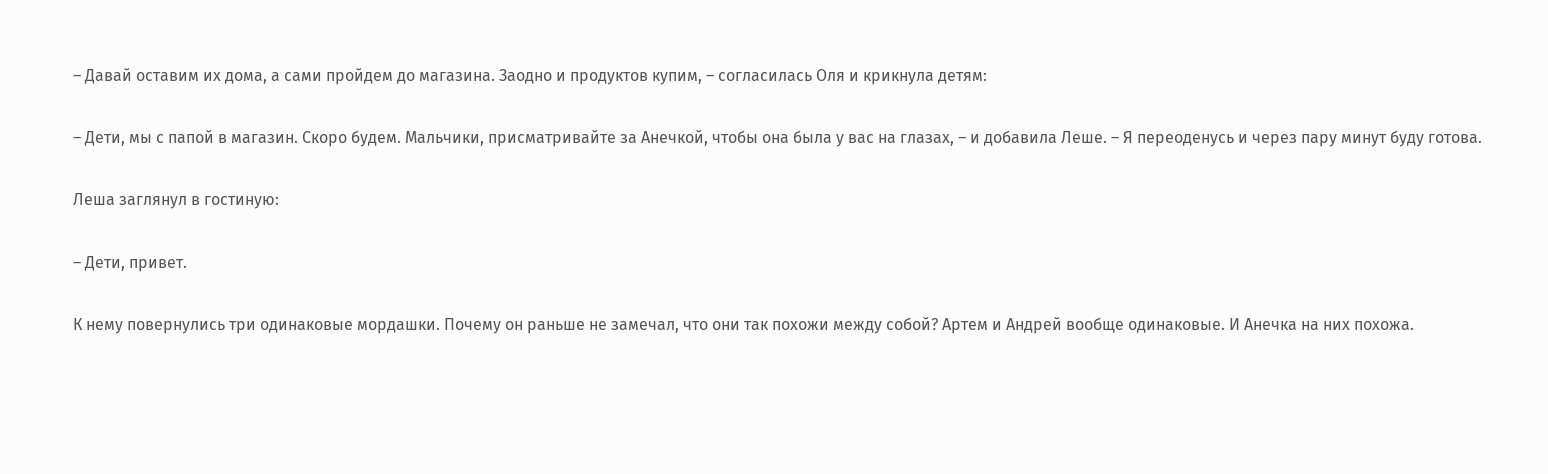– Давай оставим их дома, а сами пройдем до магазина. Заодно и продуктов купим, – согласилась Оля и крикнула детям:

– Дети, мы с папой в магазин. Скоро будем. Мальчики, присматривайте за Анечкой, чтобы она была у вас на глазах, – и добавила Леше. – Я переоденусь и через пару минут буду готова.

Леша заглянул в гостиную:

– Дети, привет.

К нему повернулись три одинаковые мордашки. Почему он раньше не замечал, что они так похожи между собой? Артем и Андрей вообще одинаковые. И Анечка на них похожа.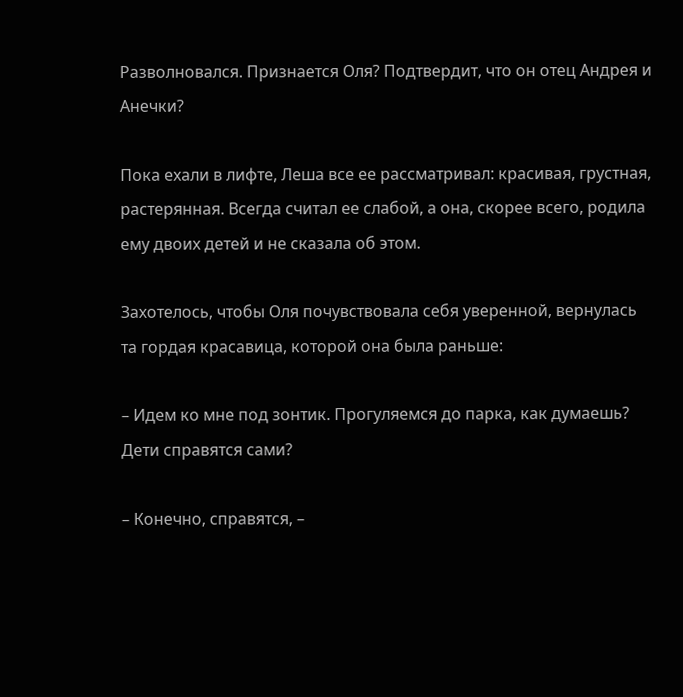Разволновался. Признается Оля? Подтвердит, что он отец Андрея и Анечки?

Пока ехали в лифте, Леша все ее рассматривал: красивая, грустная, растерянная. Всегда считал ее слабой, а она, скорее всего, родила ему двоих детей и не сказала об этом.

Захотелось, чтобы Оля почувствовала себя уверенной, вернулась та гордая красавица, которой она была раньше:

– Идем ко мне под зонтик. Прогуляемся до парка, как думаешь? Дети справятся сами?

– Конечно, справятся, –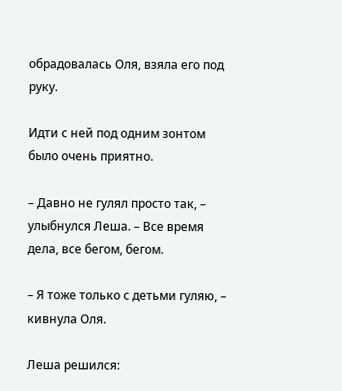обрадовалась Оля, взяла его под руку.

Идти с ней под одним зонтом было очень приятно.

– Давно не гулял просто так, – улыбнулся Леша. – Все время дела, все бегом, бегом.

– Я тоже только с детьми гуляю, – кивнула Оля.

Леша решился: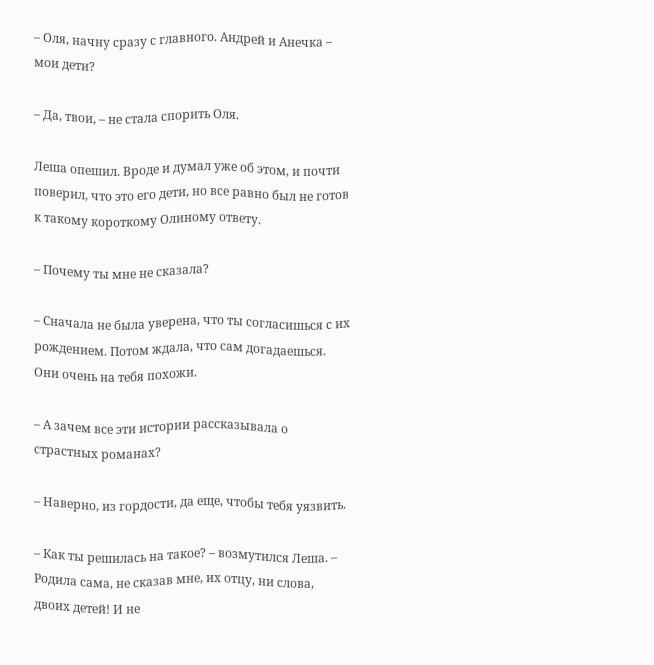– Оля, начну сразу с главного. Андрей и Анечка – мои дети?

– Да, твои, – не стала спорить Оля.

Леша опешил. Вроде и думал уже об этом, и почти поверил, что это его дети, но все равно был не готов к такому короткому Олиному ответу.

– Почему ты мне не сказала?

– Сначала не была уверена, что ты согласишься с их рождением. Потом ждала, что сам догадаешься. Они очень на тебя похожи.

– А зачем все эти истории рассказывала о страстных романах?

– Наверно, из гордости, да еще, чтобы тебя уязвить.

– Как ты решилась на такое? – возмутился Леша. – Родила сама, не сказав мне, их отцу, ни слова, двоих детей! И не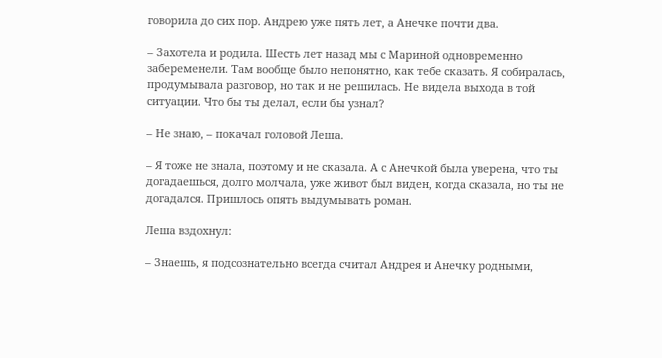говорила до сих пор. Андрею уже пять лет, а Анечке почти два.

– Захотела и родила. Шесть лет назад мы с Мариной одновременно забеременели. Там вообще было непонятно, как тебе сказать. Я собиралась, продумывала разговор, но так и не решилась. Не видела выхода в той ситуации. Что бы ты делал, если бы узнал?

– Не знаю, – покачал головой Леша.

– Я тоже не знала, поэтому и не сказала. А с Анечкой была уверена, что ты догадаешься, долго молчала, уже живот был виден, когда сказала, но ты не догадался. Пришлось опять выдумывать роман.

Леша вздохнул:

– Знаешь, я подсознательно всегда считал Андрея и Анечку родными,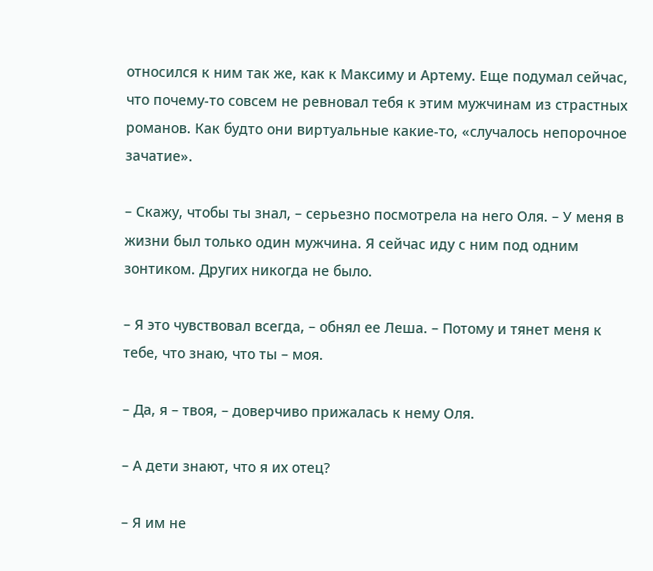относился к ним так же, как к Максиму и Артему. Еще подумал сейчас, что почему-то совсем не ревновал тебя к этим мужчинам из страстных романов. Как будто они виртуальные какие-то, «случалось непорочное зачатие».

– Скажу, чтобы ты знал, – серьезно посмотрела на него Оля. – У меня в жизни был только один мужчина. Я сейчас иду с ним под одним зонтиком. Других никогда не было.

– Я это чувствовал всегда, – обнял ее Леша. – Потому и тянет меня к тебе, что знаю, что ты – моя.

– Да, я – твоя, – доверчиво прижалась к нему Оля.

– А дети знают, что я их отец?

– Я им не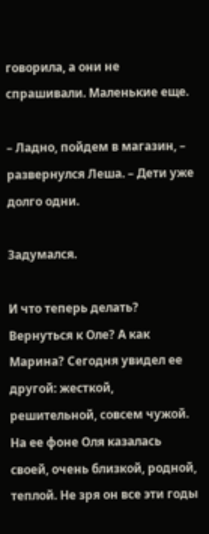говорила, а они не спрашивали. Маленькие еще.

– Ладно, пойдем в магазин, – развернулся Леша. – Дети уже долго одни.

Задумался.

И что теперь делать? Вернуться к Оле? А как Марина? Сегодня увидел ее другой: жесткой, решительной, совсем чужой. На ее фоне Оля казалась своей, очень близкой, родной, теплой. Не зря он все эти годы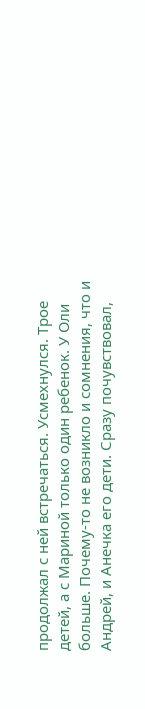продолжал с ней встречаться. Усмехнулся. Трое детей, а с Мариной только один ребенок. У Оли больше. Почему-то не возникло и сомнения, что и Андрей, и Анечка его дети. Сразу почувствовал,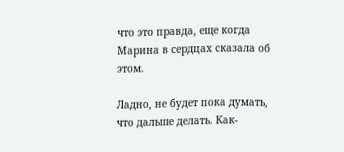что это правда, еще когда Марина в сердцах сказала об этом.

Ладно, не будет пока думать, что дальше делать. Как-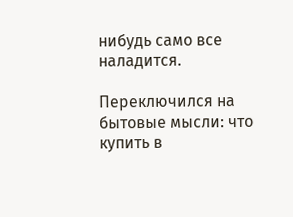нибудь само все наладится.

Переключился на бытовые мысли: что купить в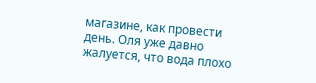магазине, как провести день. Оля уже давно жалуется, что вода плохо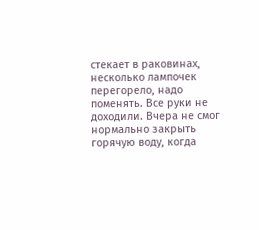стекает в раковинах, несколько лампочек перегорело, надо поменять. Все руки не доходили. Вчера не смог нормально закрыть горячую воду, когда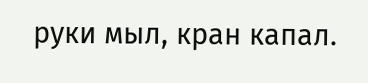руки мыл, кран капал.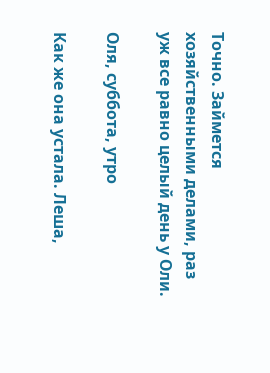Точно. Займется хозяйственными делами, раз уж все равно целый день у Оли.

Оля, суббота, утро

Как же она устала. Леша,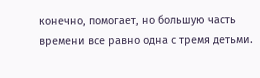конечно, помогает, но большую часть времени все равно одна с тремя детьми.